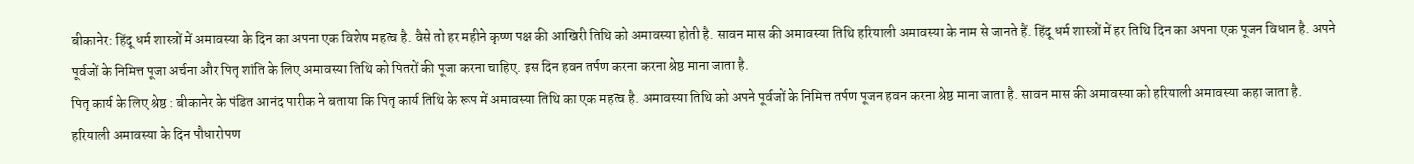बीकानेर: हिंदू धर्म शास्त्रों में अमावस्या के दिन का अपना एक विशेष महत्व है. वैसे तो हर महीने कृष्ण पक्ष की आखिरी तिथि को अमावस्या होती है. सावन मास की अमावस्या तिथि हरियाली अमावस्या के नाम से जानते हैं. हिंदू धर्म शास्त्रों में हर तिथि दिन का अपना एक पूजन विधान है. अपने पूर्वजों के निमित्त पूजा अर्चना और पितृ शांति के लिए अमावस्या तिथि को पितरों की पूजा करना चाहिए. इस दिन हवन तर्पण करना करना श्रेष्ठ माना जाता है.
पितृ कार्य के लिए श्रेष्ठ : बीकानेर के पंडित आनंद पारीक ने बताया कि पितृ कार्य तिथि के रूप में अमावस्या तिथि का एक महत्व है. अमावस्या तिथि को अपने पूर्वजों के निमित्त तर्पण पूजन हवन करना श्रेष्ठ माना जाता है. सावन मास की अमावस्या को हरियाली अमावस्या कहा जाता है. हरियाली अमावस्या के दिन पौधारोपण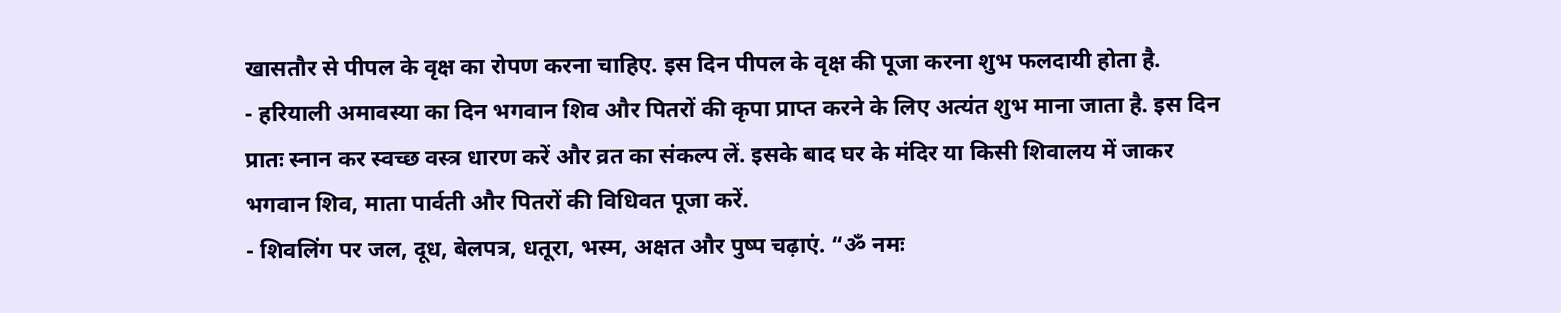खासतौर से पीपल के वृक्ष का रोपण करना चाहिए. इस दिन पीपल के वृक्ष की पूजा करना शुभ फलदायी होता है.
- हरियाली अमावस्या का दिन भगवान शिव और पितरों की कृपा प्राप्त करने के लिए अत्यंत शुभ माना जाता है. इस दिन प्रातः स्नान कर स्वच्छ वस्त्र धारण करें और व्रत का संकल्प लें. इसके बाद घर के मंदिर या किसी शिवालय में जाकर भगवान शिव, माता पार्वती और पितरों की विधिवत पूजा करें.
- शिवलिंग पर जल, दूध, बेलपत्र, धतूरा, भस्म, अक्षत और पुष्प चढ़ाएं. “ॐ नमः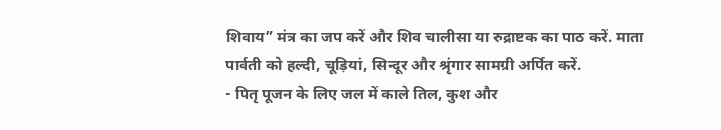शिवाय” मंत्र का जप करें और शिव चालीसा या रुद्राष्टक का पाठ करें. माता पार्वती को हल्दी, चूड़ियां, सिन्दूर और श्रृंगार सामग्री अर्पित करें.
- पितृ पूजन के लिए जल में काले तिल, कुश और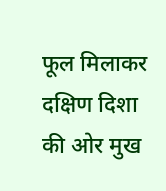फूल मिलाकर दक्षिण दिशा की ओर मुख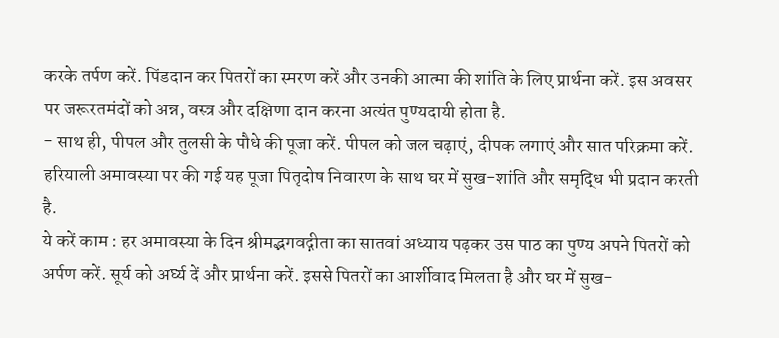करके तर्पण करें. पिंडदान कर पितरों का स्मरण करें और उनकी आत्मा की शांति के लिए प्रार्थना करें. इस अवसर पर जरूरतमंदों को अन्न, वस्त्र और दक्षिणा दान करना अत्यंत पुण्यदायी होता है.
- साथ ही, पीपल और तुलसी के पौधे की पूजा करें. पीपल को जल चढ़ाएं, दीपक लगाएं और सात परिक्रमा करें. हरियाली अमावस्या पर की गई यह पूजा पितृदोष निवारण के साथ घर में सुख-शांति और समृद्धि भी प्रदान करती है.
ये करें काम : हर अमावस्या के दिन श्रीमद्भगवद्गीता का सातवां अध्याय पढ़कर उस पाठ का पुण्य अपने पितरों को अर्पण करें. सूर्य को अर्घ्य दें और प्रार्थना करें. इससे पितरों का आर्शीवाद मिलता है और घर में सुख-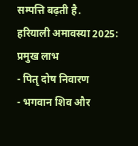सम्पत्ति बढ़ती है.
हरियाली अमावस्या 2025: प्रमुख लाभ
- पितृ दोष निवारण
- भगवान शिव और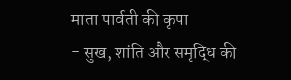माता पार्वती की कृपा
- सुख, शांति और समृद्धि की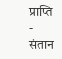प्राप्ति
- संतान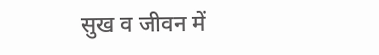सुख व जीवन में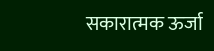सकारात्मक ऊर्जा